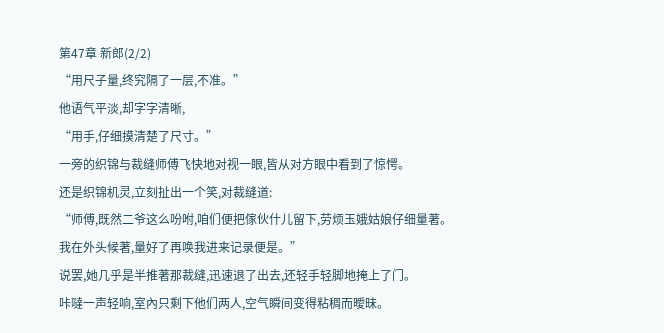第47章 新郎(2/2)
“用尺子量,终究隔了一层,不准。”
他语气平淡,却字字清晰,
“用手,仔细摸清楚了尺寸。”
一旁的织锦与裁缝师傅飞快地对视一眼,皆从对方眼中看到了惊愕。
还是织锦机灵,立刻扯出一个笑,对裁缝道:
“师傅,既然二爷这么吩咐,咱们便把傢伙什儿留下,劳烦玉娥姑娘仔细量著。
我在外头候著,量好了再唤我进来记录便是。”
说罢,她几乎是半推著那裁缝,迅速退了出去,还轻手轻脚地掩上了门。
咔噠一声轻响,室內只剩下他们两人,空气瞬间变得粘稠而曖昧。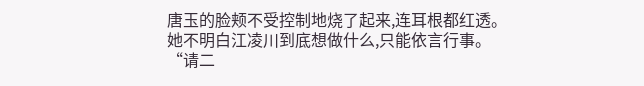唐玉的脸颊不受控制地烧了起来,连耳根都红透。
她不明白江凌川到底想做什么,只能依言行事。
“请二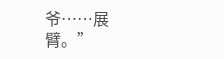爷……展臂。”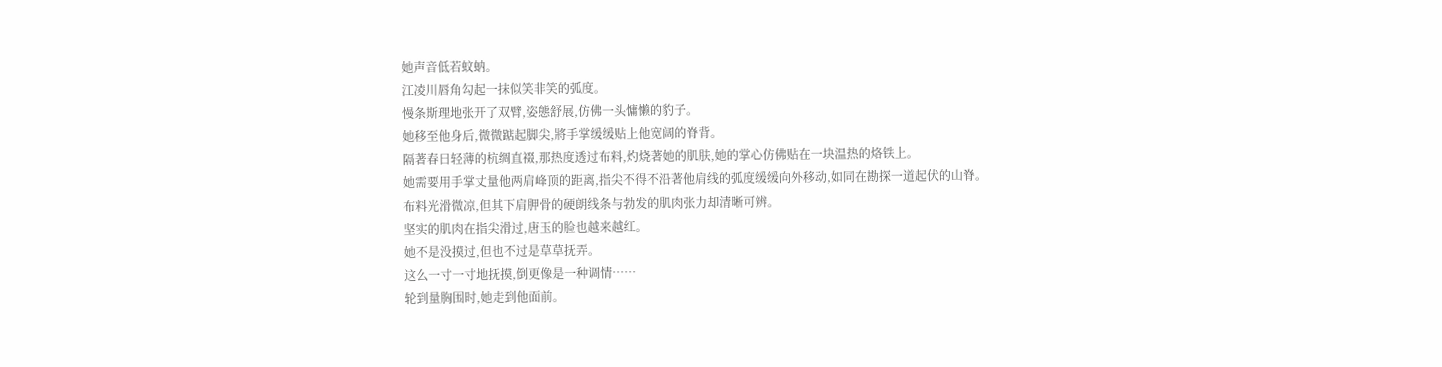她声音低若蚊蚋。
江凌川唇角勾起一抹似笑非笑的弧度。
慢条斯理地张开了双臂,姿態舒展,仿佛一头慵懒的豹子。
她移至他身后,微微踮起脚尖,將手掌缓缓贴上他宽阔的脊背。
隔著春日轻薄的杭绸直裰,那热度透过布料,灼烧著她的肌肤,她的掌心仿佛贴在一块温热的烙铁上。
她需要用手掌丈量他两肩峰顶的距离,指尖不得不沿著他肩线的弧度缓缓向外移动,如同在勘探一道起伏的山脊。
布料光滑微凉,但其下肩胛骨的硬朗线条与勃发的肌肉张力却清晰可辨。
坚实的肌肉在指尖滑过,唐玉的脸也越来越红。
她不是没摸过,但也不过是草草抚弄。
这么一寸一寸地抚摸,倒更像是一种调情……
轮到量胸围时,她走到他面前。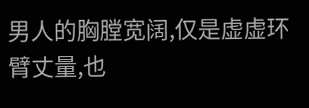男人的胸膛宽阔,仅是虚虚环臂丈量,也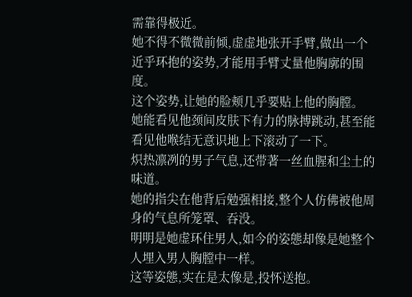需靠得极近。
她不得不微微前倾,虚虚地张开手臂,做出一个近乎环抱的姿势,才能用手臂丈量他胸廓的围度。
这个姿势,让她的脸颊几乎要贴上他的胸膛。
她能看见他颈间皮肤下有力的脉搏跳动,甚至能看见他喉结无意识地上下滚动了一下。
炽热凛冽的男子气息,还带著一丝血腥和尘土的味道。
她的指尖在他背后勉强相接,整个人仿佛被他周身的气息所笼罩、吞没。
明明是她虚环住男人,如今的姿態却像是她整个人埋入男人胸膛中一样。
这等姿態,实在是太像是,投怀送抱。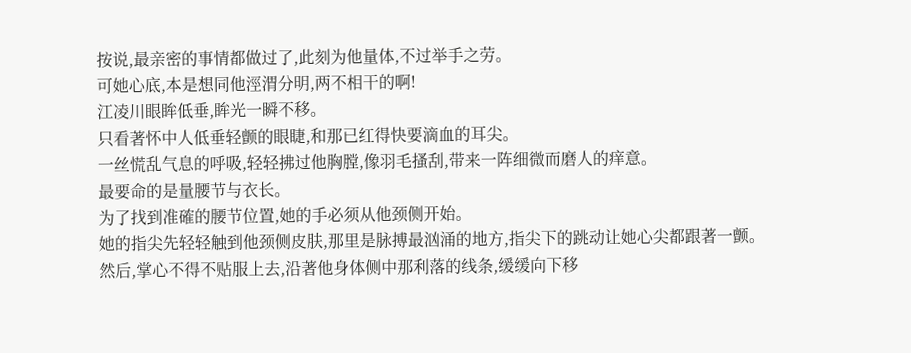按说,最亲密的事情都做过了,此刻为他量体,不过举手之劳。
可她心底,本是想同他涇渭分明,两不相干的啊!
江凌川眼眸低垂,眸光一瞬不移。
只看著怀中人低垂轻颤的眼睫,和那已红得快要滴血的耳尖。
一丝慌乱气息的呼吸,轻轻拂过他胸膛,像羽毛搔刮,带来一阵细微而磨人的痒意。
最要命的是量腰节与衣长。
为了找到准確的腰节位置,她的手必须从他颈侧开始。
她的指尖先轻轻触到他颈侧皮肤,那里是脉搏最汹涌的地方,指尖下的跳动让她心尖都跟著一颤。
然后,掌心不得不贴服上去,沿著他身体侧中那利落的线条,缓缓向下移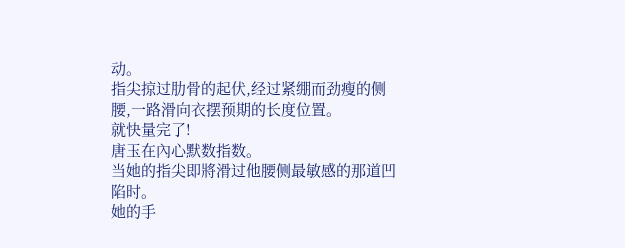动。
指尖掠过肋骨的起伏,经过紧绷而劲瘦的侧腰,一路滑向衣摆预期的长度位置。
就快量完了!
唐玉在內心默数指数。
当她的指尖即將滑过他腰侧最敏感的那道凹陷时。
她的手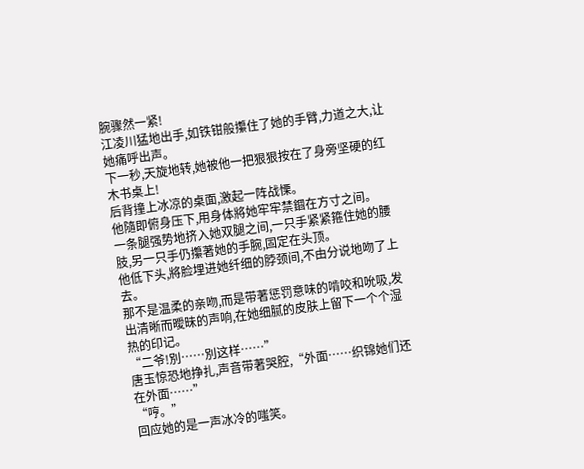腕骤然一紧!
江凌川猛地出手,如铁钳般攥住了她的手臂,力道之大,让她痛呼出声。
下一秒,天旋地转,她被他一把狠狠按在了身旁坚硬的红木书桌上!
后背撞上冰凉的桌面,激起一阵战慄。
他隨即俯身压下,用身体將她牢牢禁錮在方寸之间。
一条腿强势地挤入她双腿之间,一只手紧紧箍住她的腰肢,另一只手仍攥著她的手腕,固定在头顶。
他低下头,將脸埋进她纤细的脖颈间,不由分说地吻了上去。
那不是温柔的亲吻,而是带著惩罚意味的啃咬和吮吸,发出清晰而曖昧的声响,在她细腻的皮肤上留下一个个湿热的印记。
“二爷!別……別这样……”
唐玉惊恐地挣扎,声音带著哭腔,“外面……织锦她们还在外面……”
“哼。”
回应她的是一声冰冷的嗤笑。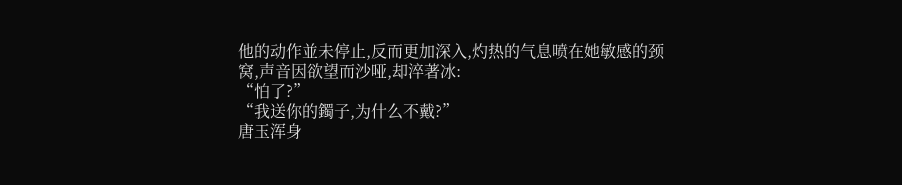他的动作並未停止,反而更加深入,灼热的气息喷在她敏感的颈窝,声音因欲望而沙哑,却淬著冰:
“怕了?”
“我送你的鐲子,为什么不戴?”
唐玉浑身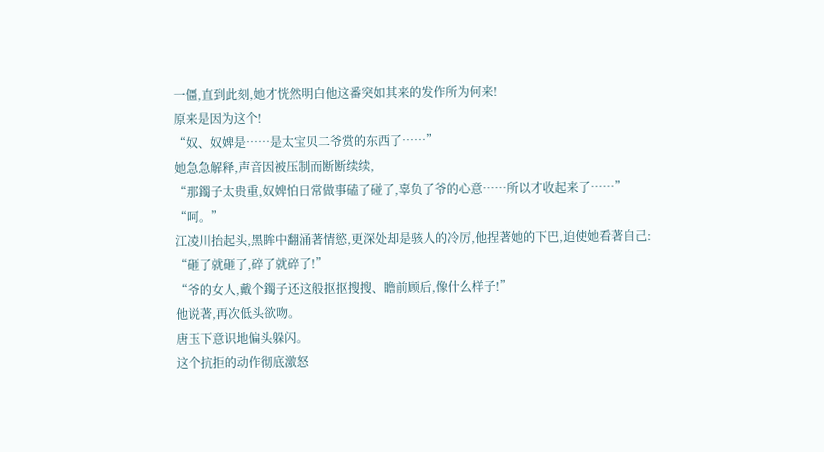一僵,直到此刻,她才恍然明白他这番突如其来的发作所为何来!
原来是因为这个!
“奴、奴婢是……是太宝贝二爷赏的东西了……”
她急急解释,声音因被压制而断断续续,
“那鐲子太贵重,奴婢怕日常做事磕了碰了,辜负了爷的心意……所以才收起来了……”
“呵。”
江凌川抬起头,黑眸中翻涌著情慾,更深处却是骇人的冷厉,他捏著她的下巴,迫使她看著自己:
“砸了就砸了,碎了就碎了!”
“爷的女人,戴个鐲子还这般抠抠搜搜、瞻前顾后,像什么样子!”
他说著,再次低头欲吻。
唐玉下意识地偏头躲闪。
这个抗拒的动作彻底激怒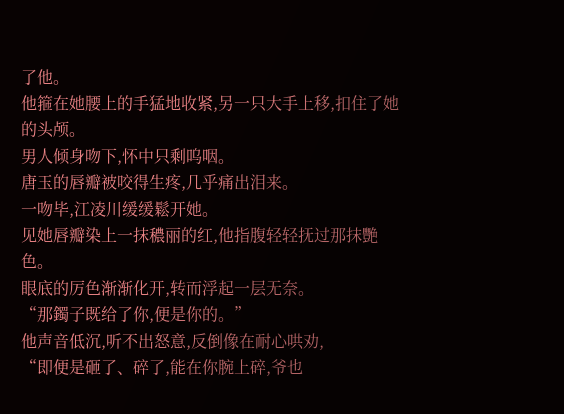了他。
他箍在她腰上的手猛地收紧,另一只大手上移,扣住了她的头颅。
男人倾身吻下,怀中只剩呜咽。
唐玉的唇瓣被咬得生疼,几乎痛出泪来。
一吻毕,江凌川缓缓鬆开她。
见她唇瓣染上一抹穠丽的红,他指腹轻轻抚过那抹艷色。
眼底的厉色渐渐化开,转而浮起一层无奈。
“那鐲子既给了你,便是你的。”
他声音低沉,听不出怒意,反倒像在耐心哄劝,
“即便是砸了、碎了,能在你腕上碎,爷也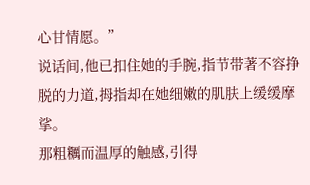心甘情愿。”
说话间,他已扣住她的手腕,指节带著不容挣脱的力道,拇指却在她细嫩的肌肤上缓缓摩挲。
那粗糲而温厚的触感,引得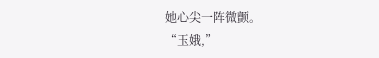她心尖一阵微颤。
“玉娥,”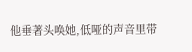他垂著头唤她,低哑的声音里带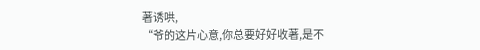著诱哄,
“爷的这片心意,你总要好好收著,是不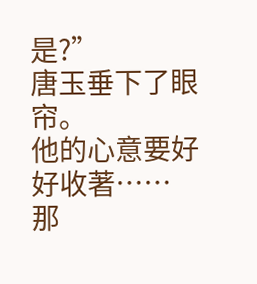是?”
唐玉垂下了眼帘。
他的心意要好好收著……
那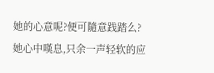她的心意呢?便可隨意践踏么?
她心中嘆息,只余一声轻软的应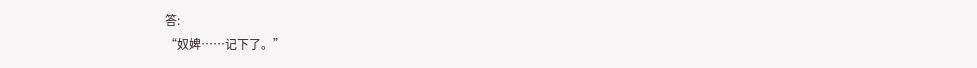答:
“奴婢……记下了。”